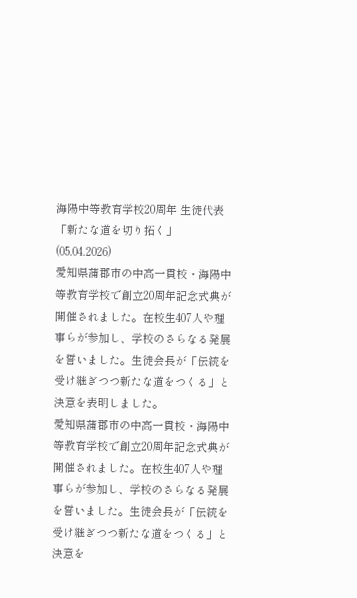海陽中等教育学校20周年 生徒代表「新たな道を切り拓く」 (05.04.2026)
愛知県蒲郡市の中高一貫校・海陽中等教育学校で創立20周年記念式典が開催されました。在校生407人や理事らが参加し、学校のさらなる発展を誓いました。生徒会長が「伝統を受け継ぎつつ新たな道をつくる」と決意を表明しました。
愛知県蒲郡市の中高一貫校・海陽中等教育学校で創立20周年記念式典が開催されました。在校生407人や理事らが参加し、学校のさらなる発展を誓いました。生徒会長が「伝統を受け継ぎつつ新たな道をつくる」と決意を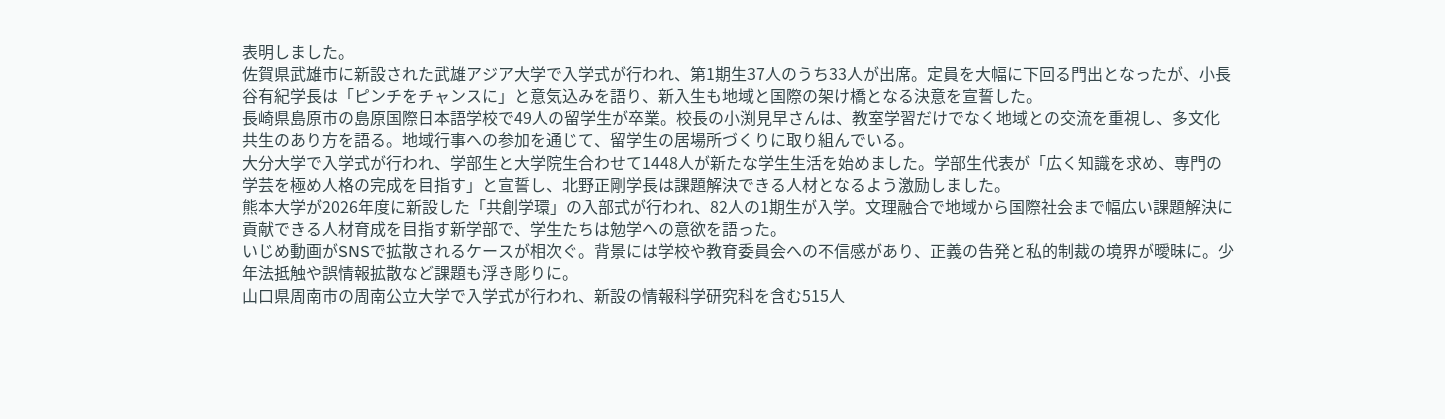表明しました。
佐賀県武雄市に新設された武雄アジア大学で入学式が行われ、第1期生37人のうち33人が出席。定員を大幅に下回る門出となったが、小長谷有紀学長は「ピンチをチャンスに」と意気込みを語り、新入生も地域と国際の架け橋となる決意を宣誓した。
長崎県島原市の島原国際日本語学校で49人の留学生が卒業。校長の小渕見早さんは、教室学習だけでなく地域との交流を重視し、多文化共生のあり方を語る。地域行事への参加を通じて、留学生の居場所づくりに取り組んでいる。
大分大学で入学式が行われ、学部生と大学院生合わせて1448人が新たな学生生活を始めました。学部生代表が「広く知識を求め、専門の学芸を極め人格の完成を目指す」と宣誓し、北野正剛学長は課題解決できる人材となるよう激励しました。
熊本大学が2026年度に新設した「共創学環」の入部式が行われ、82人の1期生が入学。文理融合で地域から国際社会まで幅広い課題解決に貢献できる人材育成を目指す新学部で、学生たちは勉学への意欲を語った。
いじめ動画がSNSで拡散されるケースが相次ぐ。背景には学校や教育委員会への不信感があり、正義の告発と私的制裁の境界が曖昧に。少年法抵触や誤情報拡散など課題も浮き彫りに。
山口県周南市の周南公立大学で入学式が行われ、新設の情報科学研究科を含む515人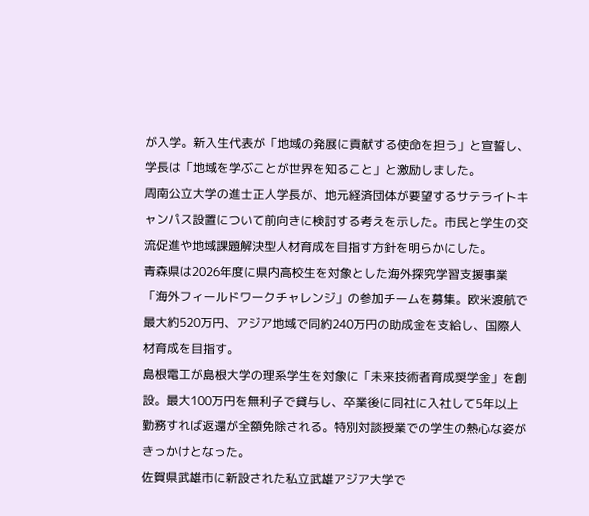が入学。新入生代表が「地域の発展に貢献する使命を担う」と宣誓し、学長は「地域を学ぶことが世界を知ること」と激励しました。
周南公立大学の進士正人学長が、地元経済団体が要望するサテライトキャンパス設置について前向きに検討する考えを示した。市民と学生の交流促進や地域課題解決型人材育成を目指す方針を明らかにした。
青森県は2026年度に県内高校生を対象とした海外探究学習支援事業「海外フィールドワークチャレンジ」の参加チームを募集。欧米渡航で最大約520万円、アジア地域で同約240万円の助成金を支給し、国際人材育成を目指す。
島根電工が島根大学の理系学生を対象に「未来技術者育成奨学金」を創設。最大100万円を無利子で貸与し、卒業後に同社に入社して5年以上勤務すれば返還が全額免除される。特別対談授業での学生の熱心な姿がきっかけとなった。
佐賀県武雄市に新設された私立武雄アジア大学で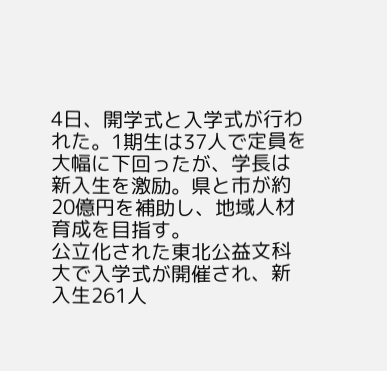4日、開学式と入学式が行われた。1期生は37人で定員を大幅に下回ったが、学長は新入生を激励。県と市が約20億円を補助し、地域人材育成を目指す。
公立化された東北公益文科大で入学式が開催され、新入生261人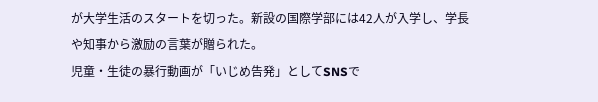が大学生活のスタートを切った。新設の国際学部には42人が入学し、学長や知事から激励の言葉が贈られた。
児童・生徒の暴行動画が「いじめ告発」としてSNSで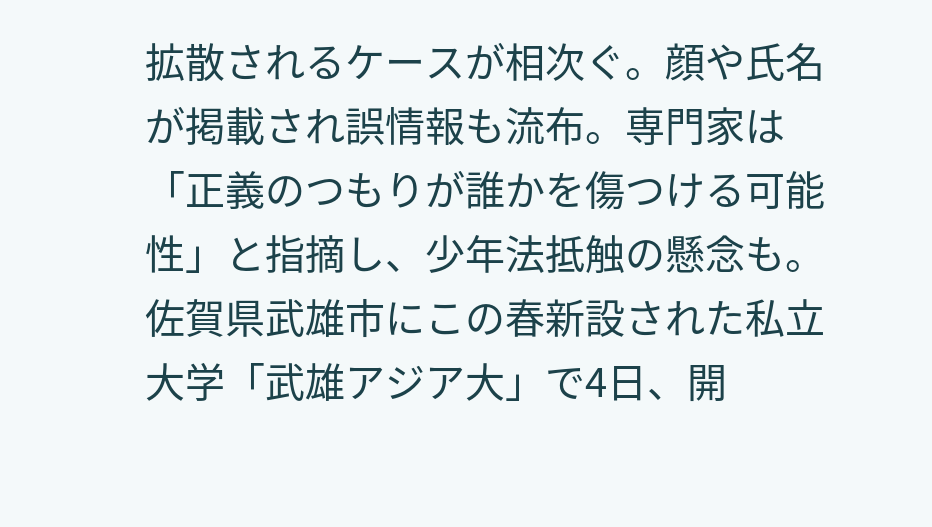拡散されるケースが相次ぐ。顔や氏名が掲載され誤情報も流布。専門家は「正義のつもりが誰かを傷つける可能性」と指摘し、少年法抵触の懸念も。
佐賀県武雄市にこの春新設された私立大学「武雄アジア大」で4日、開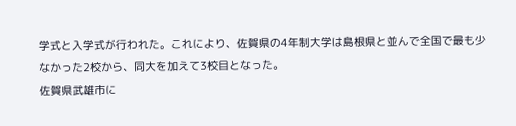学式と入学式が行われた。これにより、佐賀県の4年制大学は島根県と並んで全国で最も少なかった2校から、同大を加えて3校目となった。
佐賀県武雄市に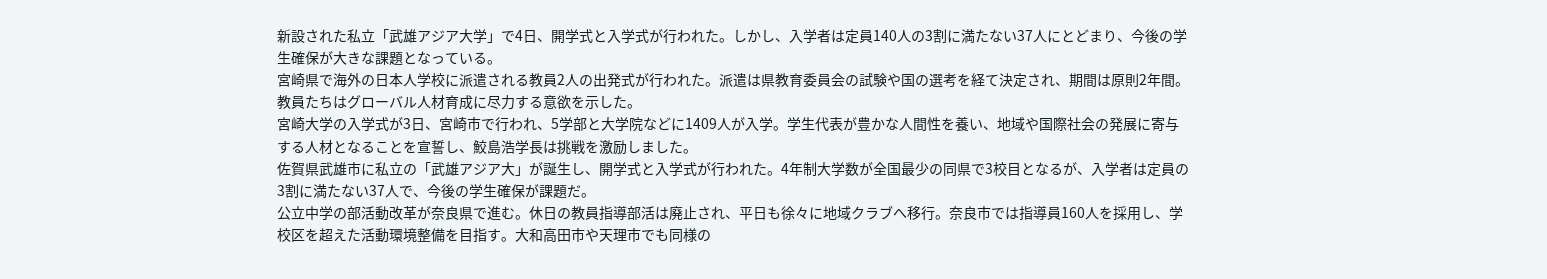新設された私立「武雄アジア大学」で4日、開学式と入学式が行われた。しかし、入学者は定員140人の3割に満たない37人にとどまり、今後の学生確保が大きな課題となっている。
宮崎県で海外の日本人学校に派遣される教員2人の出発式が行われた。派遣は県教育委員会の試験や国の選考を経て決定され、期間は原則2年間。教員たちはグローバル人材育成に尽力する意欲を示した。
宮崎大学の入学式が3日、宮崎市で行われ、5学部と大学院などに1409人が入学。学生代表が豊かな人間性を養い、地域や国際社会の発展に寄与する人材となることを宣誓し、鮫島浩学長は挑戦を激励しました。
佐賀県武雄市に私立の「武雄アジア大」が誕生し、開学式と入学式が行われた。4年制大学数が全国最少の同県で3校目となるが、入学者は定員の3割に満たない37人で、今後の学生確保が課題だ。
公立中学の部活動改革が奈良県で進む。休日の教員指導部活は廃止され、平日も徐々に地域クラブへ移行。奈良市では指導員160人を採用し、学校区を超えた活動環境整備を目指す。大和高田市や天理市でも同様の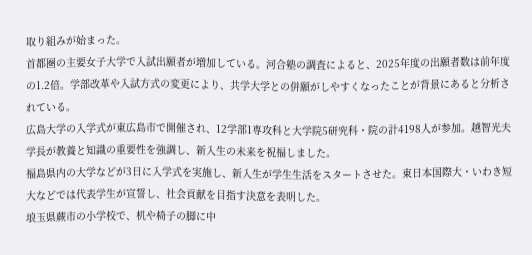取り組みが始まった。
首都圏の主要女子大学で入試出願者が増加している。河合塾の調査によると、2025年度の出願者数は前年度の1.2倍。学部改革や入試方式の変更により、共学大学との併願がしやすくなったことが背景にあると分析されている。
広島大学の入学式が東広島市で開催され、12学部1専攻科と大学院5研究科・院の計4198人が参加。越智光夫学長が教養と知識の重要性を強調し、新入生の未来を祝福しました。
福島県内の大学などが3日に入学式を実施し、新入生が学生生活をスタートさせた。東日本国際大・いわき短大などでは代表学生が宣誓し、社会貢献を目指す決意を表明した。
埌玉県蕨市の小学校で、机や椅子の脚に中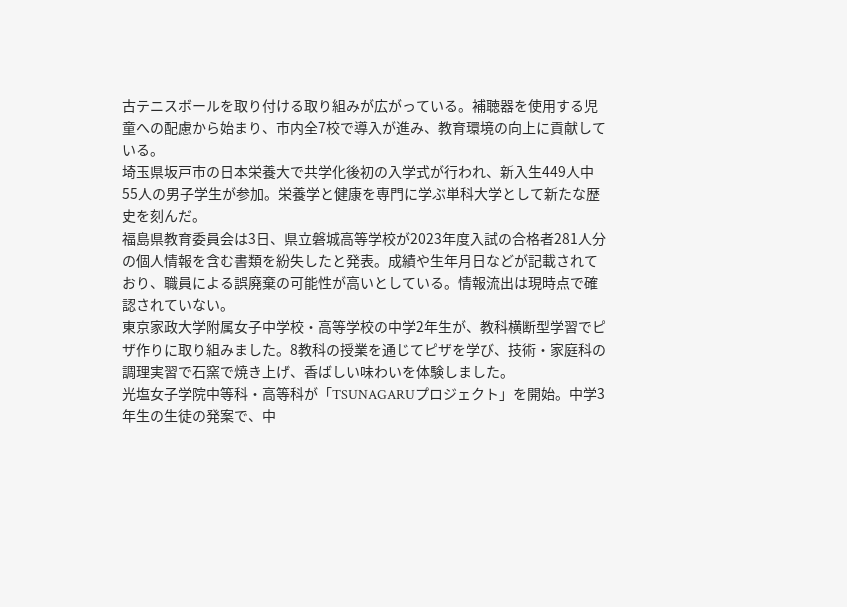古テニスボールを取り付ける取り組みが広がっている。補聴器を使用する児童への配慮から始まり、市内全7校で導入が進み、教育環境の向上に貢献している。
埼玉県坂戸市の日本栄養大で共学化後初の入学式が行われ、新入生449人中55人の男子学生が参加。栄養学と健康を専門に学ぶ単科大学として新たな歴史を刻んだ。
福島県教育委員会は3日、県立磐城高等学校が2023年度入試の合格者281人分の個人情報を含む書類を紛失したと発表。成績や生年月日などが記載されており、職員による誤廃棄の可能性が高いとしている。情報流出は現時点で確認されていない。
東京家政大学附属女子中学校・高等学校の中学2年生が、教科横断型学習でピザ作りに取り組みました。8教科の授業を通じてピザを学び、技術・家庭科の調理実習で石窯で焼き上げ、香ばしい味わいを体験しました。
光塩女子学院中等科・高等科が「TSUNAGARUプロジェクト」を開始。中学3年生の生徒の発案で、中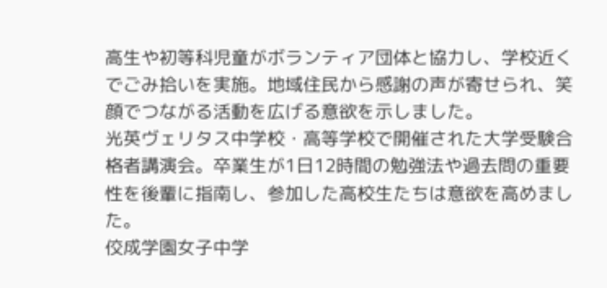高生や初等科児童がボランティア団体と協力し、学校近くでごみ拾いを実施。地域住民から感謝の声が寄せられ、笑顔でつながる活動を広げる意欲を示しました。
光英ヴェリタス中学校・高等学校で開催された大学受験合格者講演会。卒業生が1日12時間の勉強法や過去問の重要性を後輩に指南し、参加した高校生たちは意欲を高めました。
佼成学園女子中学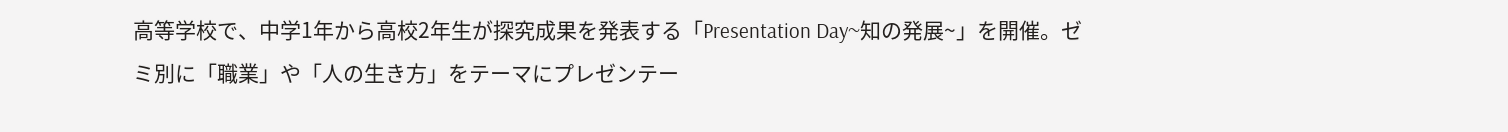高等学校で、中学1年から高校2年生が探究成果を発表する「Presentation Day~知の発展~」を開催。ゼミ別に「職業」や「人の生き方」をテーマにプレゼンテー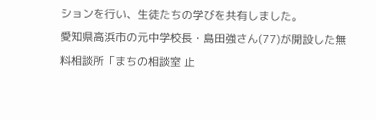ションを行い、生徒たちの学びを共有しました。
愛知県高浜市の元中学校長・島田強さん(77)が開設した無料相談所「まちの相談室 止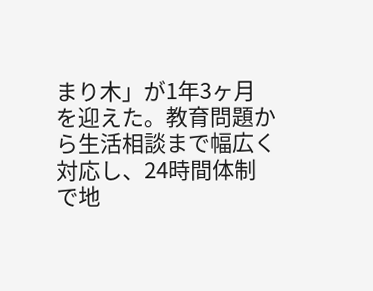まり木」が1年3ヶ月を迎えた。教育問題から生活相談まで幅広く対応し、24時間体制で地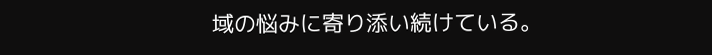域の悩みに寄り添い続けている。